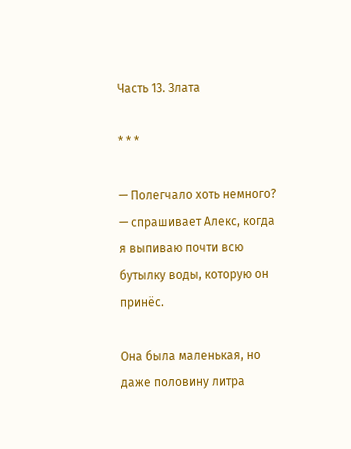Часть 13. Злата

* * *

— Полегчало хоть немного? — спрашивает Алекс, когда я выпиваю почти всю бутылку воды, которую он принёс.

Она была маленькая, но даже половину литра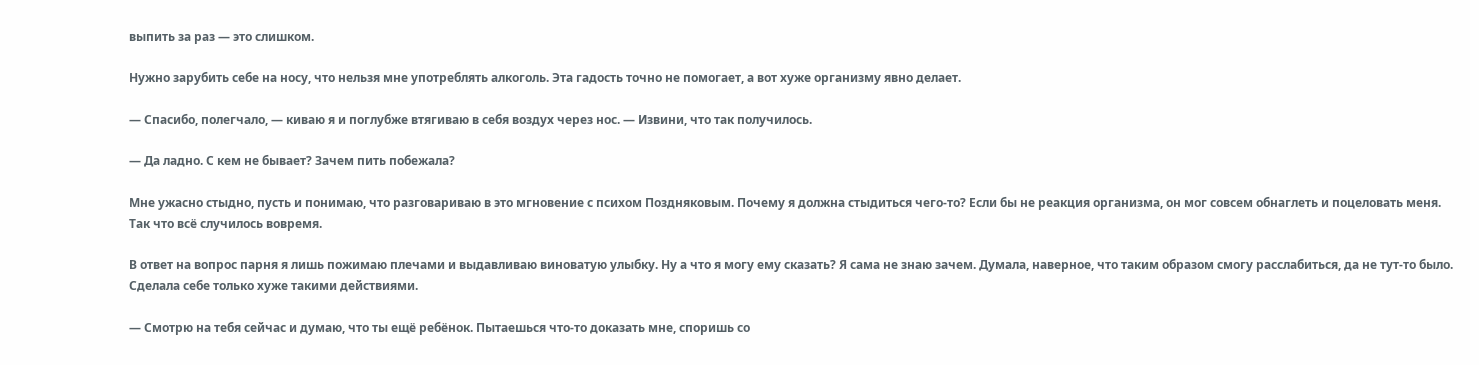выпить за раз — это слишком.

Нужно зарубить себе на носу, что нельзя мне употреблять алкоголь. Эта гадость точно не помогает, а вот хуже организму явно делает.

— Спасибо, полегчало, — киваю я и поглубже втягиваю в себя воздух через нос. — Извини, что так получилось.

— Да ладно. С кем не бывает? Зачем пить побежала?

Мне ужасно стыдно, пусть и понимаю, что разговариваю в это мгновение с психом Поздняковым. Почему я должна стыдиться чего-то? Если бы не реакция организма, он мог совсем обнаглеть и поцеловать меня. Так что всё случилось вовремя.

В ответ на вопрос парня я лишь пожимаю плечами и выдавливаю виноватую улыбку. Ну а что я могу ему сказать? Я сама не знаю зачем. Думала, наверное, что таким образом смогу расслабиться, да не тут-то было. Сделала себе только хуже такими действиями.

— Смотрю на тебя сейчас и думаю, что ты ещё ребёнок. Пытаешься что-то доказать мне, споришь со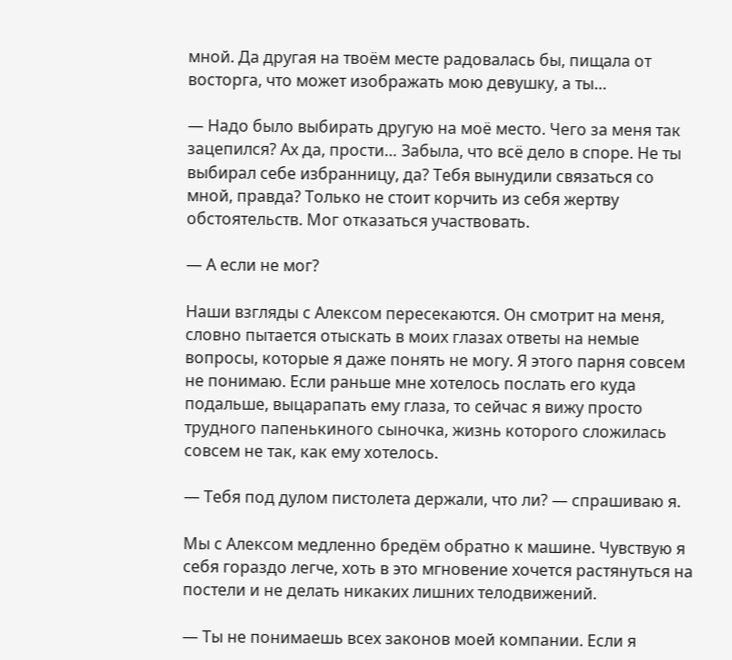мной. Да другая на твоём месте радовалась бы, пищала от восторга, что может изображать мою девушку, а ты…

— Надо было выбирать другую на моё место. Чего за меня так зацепился? Ах да, прости… Забыла, что всё дело в споре. Не ты выбирал себе избранницу, да? Тебя вынудили связаться со мной, правда? Только не стоит корчить из себя жертву обстоятельств. Мог отказаться участвовать.

— А если не мог?

Наши взгляды с Алексом пересекаются. Он смотрит на меня, словно пытается отыскать в моих глазах ответы на немые вопросы, которые я даже понять не могу. Я этого парня совсем не понимаю. Если раньше мне хотелось послать его куда подальше, выцарапать ему глаза, то сейчас я вижу просто трудного папенькиного сыночка, жизнь которого сложилась совсем не так, как ему хотелось.

— Тебя под дулом пистолета держали, что ли? — спрашиваю я.

Мы с Алексом медленно бредём обратно к машине. Чувствую я себя гораздо легче, хоть в это мгновение хочется растянуться на постели и не делать никаких лишних телодвижений.

— Ты не понимаешь всех законов моей компании. Если я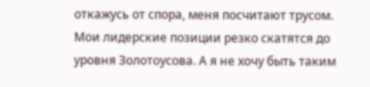откажусь от спора, меня посчитают трусом. Мои лидерские позиции резко скатятся до уровня Золотоусова. А я не хочу быть таким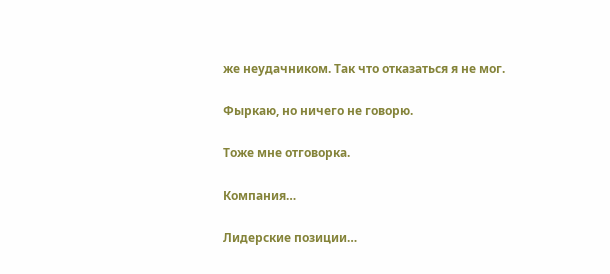же неудачником. Так что отказаться я не мог.

Фыркаю, но ничего не говорю.

Тоже мне отговорка.

Компания…

Лидерские позиции…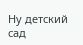Ну детский сад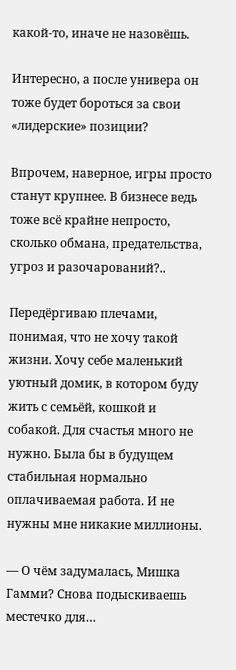какой-то, иначе не назовёшь.

Интересно, а после универа он тоже будет бороться за свои «лидерские» позиции?

Впрочем, наверное, игры просто станут крупнее. В бизнесе ведь тоже всё крайне непросто, сколько обмана, предательства, угроз и разочарований?..

Передёргиваю плечами, понимая, что не хочу такой жизни. Хочу себе маленький уютный домик, в котором буду жить с семьёй, кошкой и собакой. Для счастья много не нужно. Была бы в будущем стабильная нормально оплачиваемая работа. И не нужны мне никакие миллионы.

— О чём задумалась, Мишка Гамми? Снова подыскиваешь местечко для…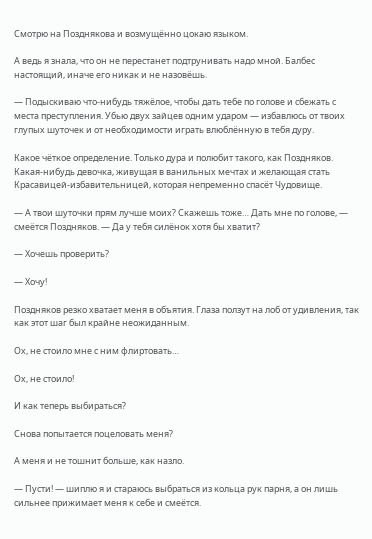Смотрю на Позднякова и возмущённо цокаю языком.

А ведь я знала, что он не перестанет подтрунивать надо мной. Балбес настоящий, иначе его никак и не назовёшь.

— Подыскиваю что-нибудь тяжёлое, чтобы дать тебе по голове и сбежать с места преступления. Убью двух зайцев одним ударом — избавлюсь от твоих глупых шуточек и от необходимости играть влюблённую в тебя дуру.

Какое чёткое определение. Только дура и полюбит такого, как Поздняков. Какая-нибудь девочка, живущая в ванильных мечтах и желающая стать Красавицей-избавительницей, которая непременно спасёт Чудовище.

— А твои шуточки прям лучше моих? Скажешь тоже… Дать мне по голове, — смеётся Поздняков. — Да у тебя силёнок хотя бы хватит?

— Хочешь проверить?

— Хочу!

Поздняков резко хватает меня в объятия. Глаза ползут на лоб от удивления, так как этот шаг был крайне неожиданным.

Ох, не стоило мне с ним флиртовать…

Ох, не стоило!

И как теперь выбираться?

Снова попытается поцеловать меня?

А меня и не тошнит больше, как назло.

— Пусти! — шиплю я и стараюсь выбраться из кольца рук парня, а он лишь сильнее прижимает меня к себе и смеётся.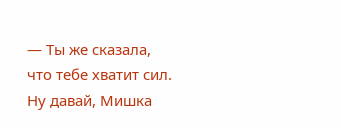— Ты же сказала, что тебе хватит сил. Ну давай, Мишка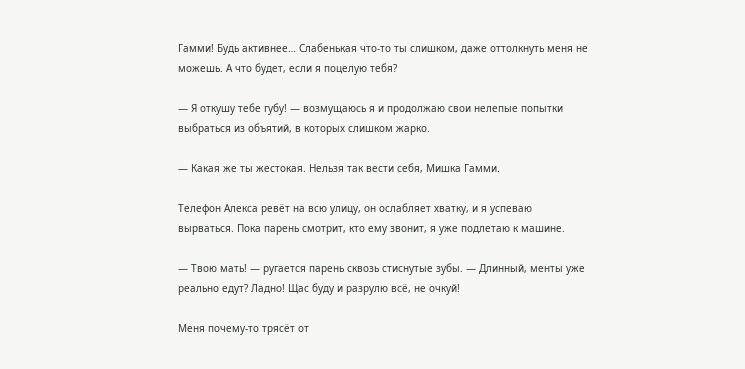Гамми! Будь активнее… Слабенькая что-то ты слишком, даже оттолкнуть меня не можешь. А что будет, если я поцелую тебя?

— Я откушу тебе губу! — возмущаюсь я и продолжаю свои нелепые попытки выбраться из объятий, в которых слишком жарко.

— Какая же ты жестокая. Нельзя так вести себя, Мишка Гамми.

Телефон Алекса ревёт на всю улицу, он ослабляет хватку, и я успеваю вырваться. Пока парень смотрит, кто ему звонит, я уже подлетаю к машине.

— Твою мать! — ругается парень сквозь стиснутые зубы. — Длинный, менты уже реально едут? Ладно! Щас буду и разрулю всё, не очкуй!

Меня почему-то трясёт от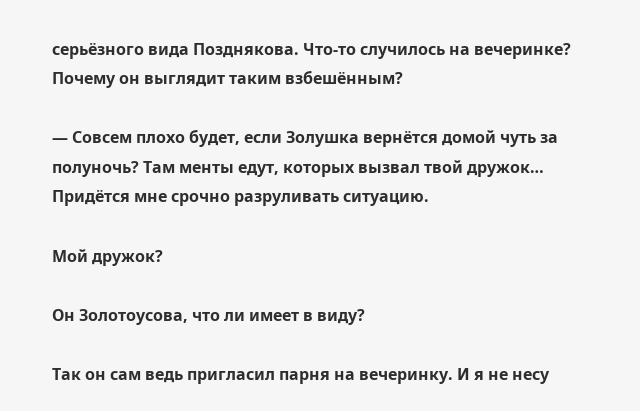серьёзного вида Позднякова. Что-то случилось на вечеринке? Почему он выглядит таким взбешённым?

— Совсем плохо будет, если Золушка вернётся домой чуть за полуночь? Там менты едут, которых вызвал твой дружок… Придётся мне срочно разруливать ситуацию.

Мой дружок?

Он Золотоусова, что ли имеет в виду?

Так он сам ведь пригласил парня на вечеринку. И я не несу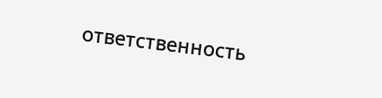ответственность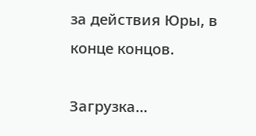за действия Юры, в конце концов.

Загрузка...